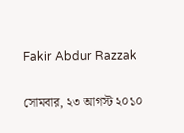Fakir Abdur Razzak

সোমবার, ২৩ আগস্ট ২০১০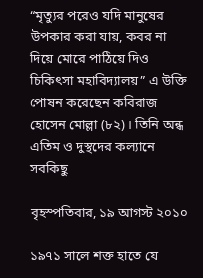“মৃত্যুর পরেও যদি মানুষের উপকার করা যায়, কবর না দিয়ে মোরে পাঠিয়ে দিও চিকিৎসা মহাবিদ্যালয়” এ উক্তি পোষন করেছেন কবিরাজ হোসেন মোল্লা (৮২)। তিনি অন্ধ এতিম ও দুস্থদের কল্যানে সবকিছু

বৃহস্পতিবার, ১৯ আগস্ট ২০১০

১৯৭১ সালে শক্ত হাতে যে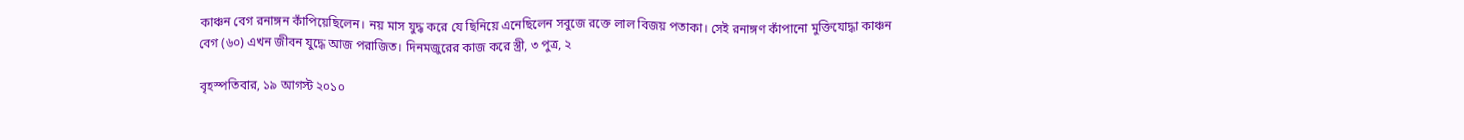কাঞ্চন বেগ রনাঙ্গন কাঁপিয়েছিলেন। নয় মাস যুদ্ধ করে যে ছিনিয়ে এনেছিলেন সবুজে রক্তে লাল বিজয় পতাকা। সেই রনাঙ্গণ কাঁপানো মুক্তিযোদ্ধা কাঞ্চন বেগ (৬০) এখন জীবন যুদ্ধে আজ পরাজিত। দিনমজুরের কাজ করে স্ত্রী, ৩ পুত্র, ২

বৃহস্পতিবার, ১৯ আগস্ট ২০১০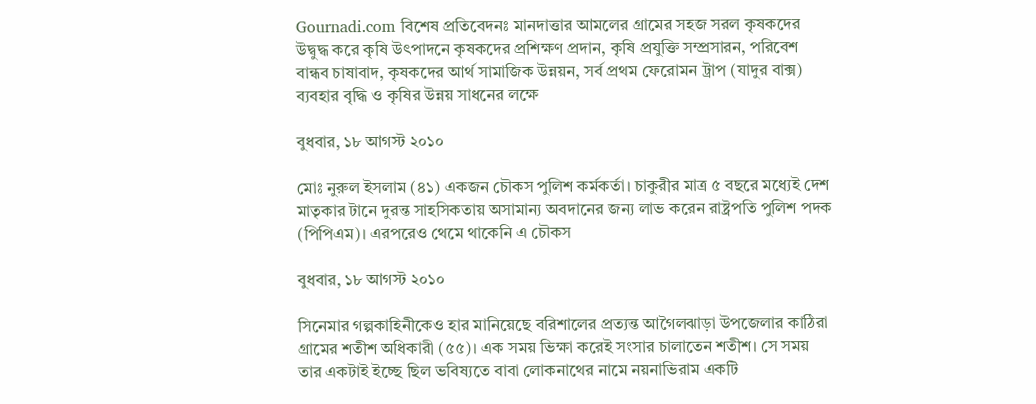Gournadi.com বিশেষ প্রতিবেদনঃ মানদাত্তার আমলের গ্রামের সহজ সরল কৃষকদের উদ্বুদ্ধ করে কৃষি উৎপাদনে কৃষকদের প্রশিক্ষণ প্রদান, কৃষি প্রযুক্তি সম্প্রসারন, পরিবেশ বান্ধব চাষাবাদ, কৃষকদের আর্থ সামাজিক উন্নয়ন, সর্ব প্রথম ফেরোমন ট্রাপ (যাদুর বাক্স) ব্যবহার বৃদ্ধি ও কৃষির উন্নয় সাধনের লক্ষে

বুধবার, ১৮ আগস্ট ২০১০

মোঃ নুরুল ইসলাম (৪১) একজন চৌকস পুলিশ কর্মকর্তা। চাকুরীর মাত্র ৫ বছরে মধ্যেই দেশ মাতৃকার টানে দুরন্ত সাহসিকতায় অসামান্য অবদানের জন্য লাভ করেন রাষ্ট্রপতি পুলিশ পদক (পিপিএম)। এরপরেও থেমে থাকেনি এ চৌকস

বুধবার, ১৮ আগস্ট ২০১০

সিনেমার গল্পকাহিনীকেও হার মানিয়েছে বরিশালের প্রত্যন্ত আগৈলঝাড়া উপজেলার কাঠিরা গ্রামের শতীশ অধিকারী (৫৫)। এক সময় ভিক্ষা করেই সংসার চালাতেন শতীশ। সে সময় তার একটাই ইচ্ছে ছিল ভবিষ্যতে বাবা লোকনাথের নামে নয়নাভিরাম একটি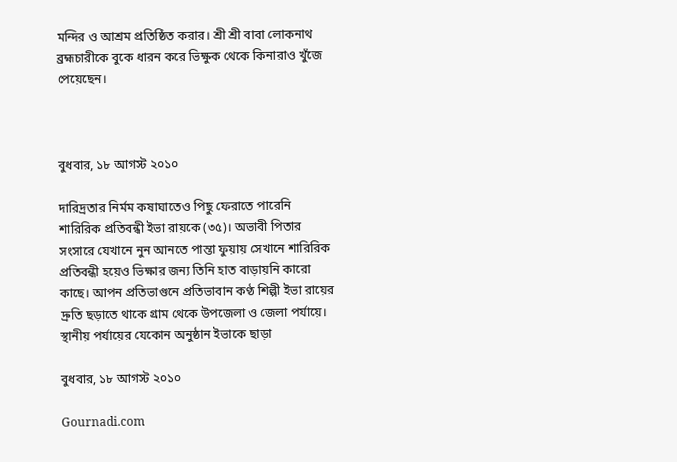মন্দির ও আশ্রম প্রতিষ্ঠিত করার। শ্রী শ্রী বাবা লোকনাথ ব্রহ্মচারীকে বুকে ধারন করে ভিক্ষুক থেকে কিনারাও খুঁজে পেয়েছেন।



বুধবার, ১৮ আগস্ট ২০১০

দারিদ্রতার নির্মম কষাঘাতেও পিছু ফেরাতে পারেনি শারিরিক প্রতিবন্ধী ইভা রায়কে (৩৫)। অভাবী পিতার সংসারে যেখানে নুন আনতে পান্তা ফুয়ায় সেখানে শারিরিক প্রতিবন্ধী হয়েও ভিক্ষার জন্য তিনি হাত বাড়ায়নি কারো কাছে। আপন প্রতিভাগুনে প্রতিভাবান কণ্ঠ শিল্পী ইভা রায়ের দ্রুতি ছড়াতে থাকে গ্রাম থেকে উপজেলা ও জেলা পর্যায়ে। স্থানীয় পর্যায়ের যেকোন অনুষ্ঠান ইভাকে ছাড়া

বুধবার, ১৮ আগস্ট ২০১০

Gournadi.com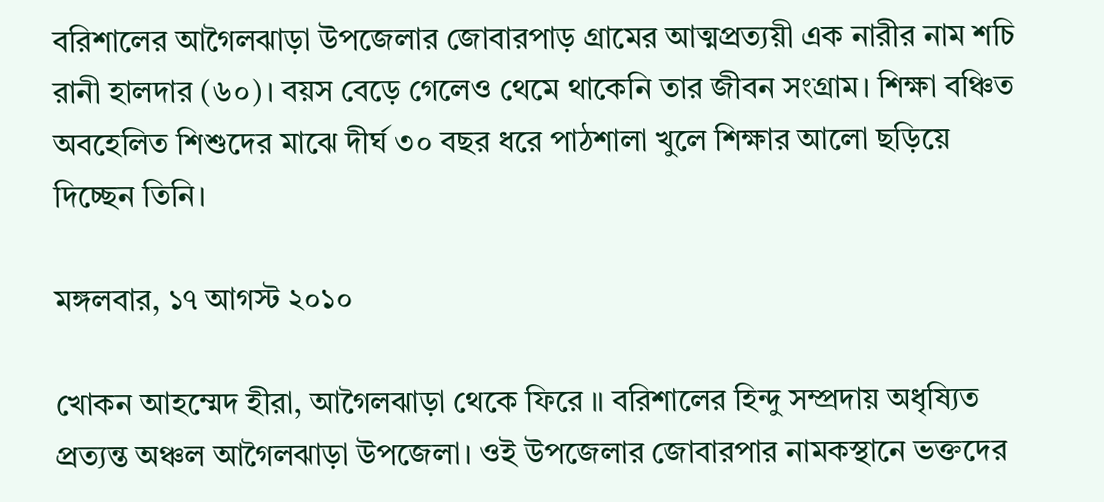বরিশালের আগৈলঝাড়া উপজেলার জোবারপাড় গ্রামের আত্মপ্রত্যয়ী এক নারীর নাম শচি রানী হালদার (৬০)। বয়স বেড়ে গেলেও থেমে থাকেনি তার জীবন সংগ্রাম। শিক্ষা বঞ্চিত অবহেলিত শিশুদের মাঝে দীর্ঘ ৩০ বছর ধরে পাঠশালা খুলে শিক্ষার আলো ছড়িয়ে দিচ্ছেন তিনি।

মঙ্গলবার, ১৭ আগস্ট ২০১০

খোকন আহম্মেদ হীরা, আগৈলঝাড়া থেকে ফিরে ॥ বরিশালের হিন্দু সম্প্রদায় অধৃষ্যিত প্রত্যন্ত অঞ্চল আগৈলঝাড়া উপজেলা। ওই উপজেলার জোবারপার নামকস্থানে ভক্তদের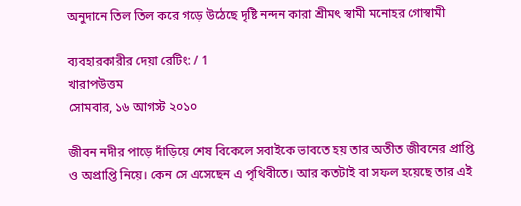অনুদানে তিল তিল করে গড়ে উঠেছে দৃষ্টি নন্দন কারা শ্রীমৎ স্বামী মনোহর গোস্বামী

ব্যবহারকারীর দেয়া রেটিং: / 1
খারাপউত্তম
সোমবার, ১৬ আগস্ট ২০১০

জীবন নদীর পাড়ে দাঁড়িয়ে শেষ বিকেলে সবাইকে ভাবতে হয় তার অতীত জীবনের প্রাপ্তি ও অপ্রাপ্তি নিয়ে। কেন সে এসেছেন এ পৃথিবীতে। আর কতটাই বা সফল হয়েছে তার এই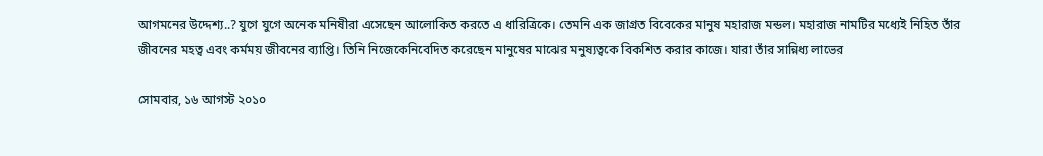আগমনের উদ্দেশ্য..? যুগে যুগে অনেক মনিষীরা এসেছেন আলোকিত করতে এ ধারিত্রিকে। তেমনি এক জাগ্রত বিবেকের মানুষ মহারাজ মন্ডল। মহারাজ নামটির মধ্যেই নিহিত তাঁর জীবনের মহত্ব এবং কর্মময় জীবনের ব্যাপ্তি। তিনি নিজেকেনিবেদিত করেছেন মানুষের মাঝের মনুষ্যত্বকে বিকশিত করার কাজে। যারা তাঁর সান্নিধ্য লাভের

সোমবার, ১৬ আগস্ট ২০১০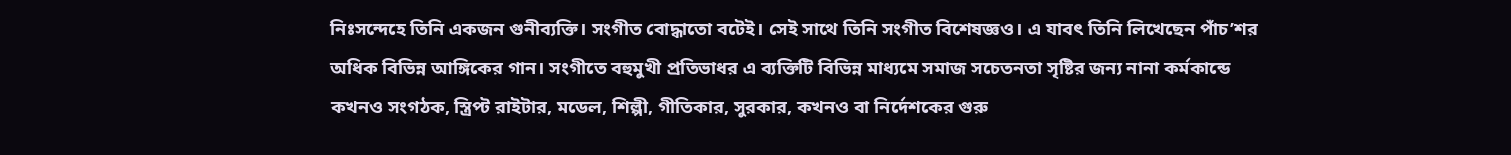নিঃসন্দেহে তিনি একজন গুনীব্যক্তি। সংগীত বোদ্ধাতো বটেই। সেই সাথে তিনি সংগীত বিশেষজ্ঞও। এ যাবৎ তিনি লিখেছেন পাঁচ’শর অধিক বিভিন্ন আঙ্গিকের গান। সংগীতে বহুমুখী প্রতিভাধর এ ব্যক্তিটি বিভিন্ন মাধ্যমে সমাজ সচেতনতা সৃষ্টির জন্য নানা কর্মকান্ডে কখনও সংগঠক, স্ত্রিপ্ট রাইটার, মডেল, শিল্পী, গীতিকার, সুরকার, কখনও বা নির্দেশকের গুরু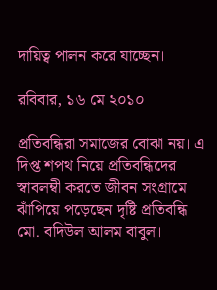দায়িত্ব পালন করে যাচ্ছেন।

রবিবার, ১৬ মে ২০১০

প্রতিবন্ধিরা সমাজের বোঝা নয়। এ দিপ্ত শপথ নিয়ে প্রতিবন্ধিদের স্বাবলম্বী করতে জীবন সংগ্রামে ঝাঁপিয়ে পড়েছেন দৃষ্টি প্রতিবন্ধি মো. বদিউল আলম বাবুল।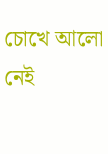চোখে আলো নেই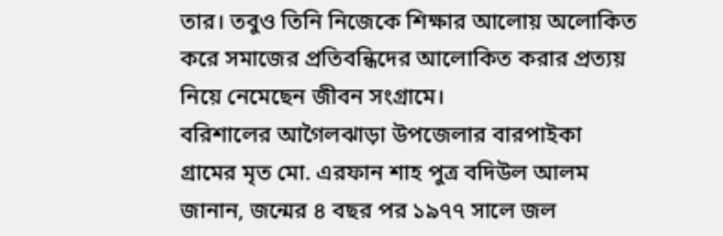তার। তবুও তিনি নিজেকে শিক্ষার আলোয় অলোকিত করে সমাজের প্রতিবন্ধিদের আলোকিত করার প্রত্যয় নিয়ে নেমেছেন জীবন সংগ্রামে।
বরিশালের আগৈলঝাড়া উপজেলার বারপাইকা গ্রামের মৃত মো. এরফান শাহ পুত্র বদিউল আলম জানান, জন্মের ৪ বছর পর ১৯৭৭ সালে জল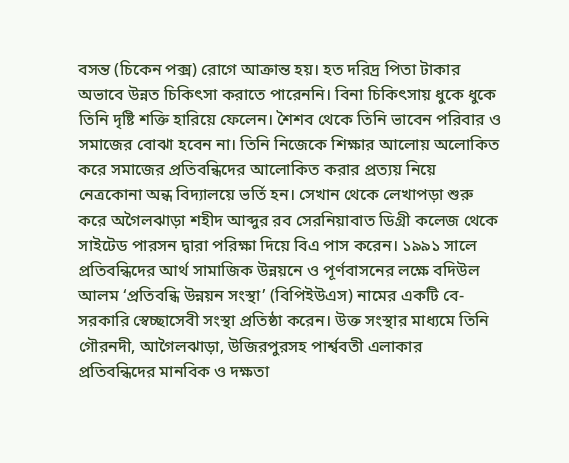বসন্ত (চিকেন পক্স) রোগে আক্রান্ত হয়। হত দরিদ্র পিতা টাকার অভাবে উন্নত চিকিৎসা করাতে পারেননি। বিনা চিকিৎসায় ধুকে ধুকে তিনি দৃষ্টি শক্তি হারিয়ে ফেলেন। শৈশব থেকে তিনি ভাবেন পরিবার ও সমাজের বোঝা হবেন না। তিনি নিজেকে শিক্ষার আলোয় অলোকিত করে সমাজের প্রতিবন্ধিদের আলোকিত করার প্রত্যয় নিয়ে নেত্রকোনা অন্ধ বিদ্যালয়ে ভর্তি হন। সেখান থেকে লেখাপড়া শুরু করে অগৈলঝাড়া শহীদ আব্দুর রব সেরনিয়াবাত ডিগ্রী কলেজ থেকে সাইটেড পারসন দ্বারা পরিক্ষা দিয়ে বিএ পাস করেন। ১৯৯১ সালে প্রতিবন্ধিদের আর্থ সামাজিক উন্নয়নে ও পূর্ণবাসনের লক্ষে বদিউল আলম ‘প্রতিবন্ধি উন্নয়ন সংস্থা’ (বিপিইউএস) নামের একটি বে-সরকারি স্বেচ্ছাসেবী সংস্থা প্রতিষ্ঠা করেন। উক্ত সংস্থার মাধ্যমে তিনি গৌরনদী, আগৈলঝাড়া, উজিরপুরসহ পার্শ্ববতী এলাকার প্রতিবন্ধিদের মানবিক ও দক্ষতা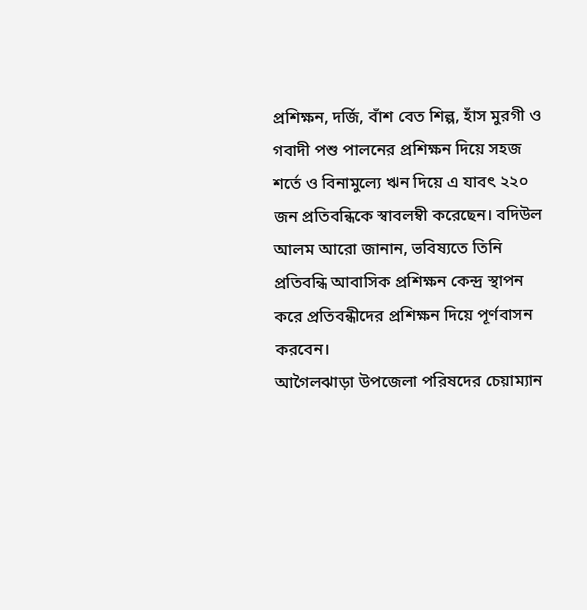প্রশিক্ষন, দর্জি, বাঁশ বেত শিল্প, হাঁস মুরগী ও গবাদী পশু পালনের প্রশিক্ষন দিয়ে সহজ শর্তে ও বিনামুল্যে ঋন দিয়ে এ যাবৎ ২২০ জন প্রতিবন্ধিকে স্বাবলম্বী করেছেন। বদিউল আলম আরো জানান, ভবিষ্যতে তিনি প্রতিবন্ধি আবাসিক প্রশিক্ষন কেন্দ্র স্থাপন করে প্রতিবন্ধীদের প্রশিক্ষন দিয়ে পূর্ণবাসন করবেন।
আগৈলঝাড়া উপজেলা পরিষদের চেয়াম্যান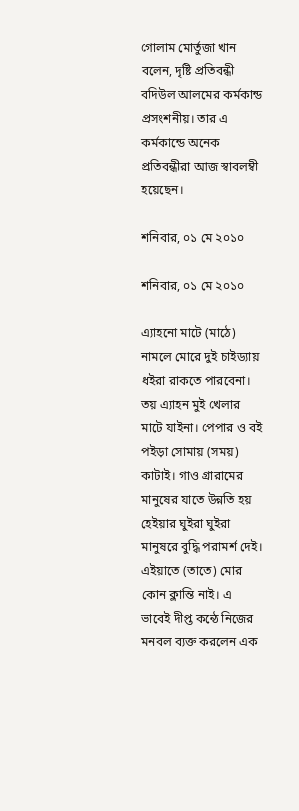গোলাম মোর্তুজা খান বলেন, দৃষ্টি প্রতিবন্ধী বদিউল আলমের কর্মকান্ড প্রসংশনীয়। তার এ কর্মকান্ডে অনেক প্রতিবন্ধীরা আজ স্বাবলম্বী হয়েছেন।

শনিবার, ০১ মে ২০১০

শনিবার, ০১ মে ২০১০

এ্যাহনো মাটে (মাঠে) নামলে মোরে দুই চাইড্যায় ধইরা রাকতে পারবেনা। তয় এ্যাহন মুই খেলার মাটে যাইনা। পেপার ও বই পইড়া সোমায় (সময়) কাটাই। গাও গ্রারামের মানুষের যাতে উন্নতি হয় হেইয়ার ঘুইরা ঘুইরা মানুষরে বুদ্ধি পরামর্শ দেই। এইয়াতে (তাতে) মোর কোন ক্লান্তি নাই। এ ভাবেই দীপ্ত কন্ঠে নিজের মনবল ব্যক্ত করলেন এক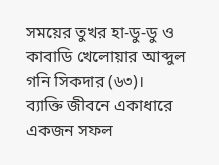সময়ের তুখর হা-ডু-ডু ও কাবাডি খেলোয়ার আব্দুল গনি সিকদার (৬৩)।
ব্যাক্তি জীবনে একাধারে একজন সফল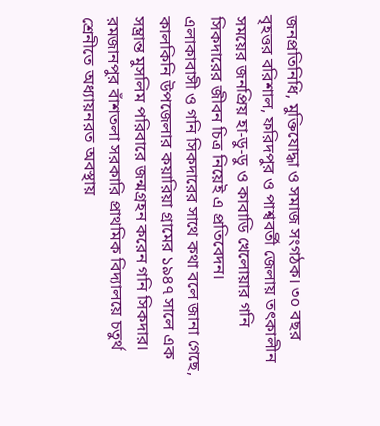জনপ্রতিনিধি, মুক্তিযোদ্ধা ও সমাজ সংগঠক। ৩০ বছর বৃহত্তর বরিশাল, ফরিদপুর ও পাশ্ববর্তী জেলায় তৎকালীন সময়ের জনপ্রিয় হা-ডু-ডু ও কাবাডি খেলোয়ার গনি সিকদারের জীবন চিত্র নিয়েই এ প্রতিবেদন।
এলাকাবাসী ও গনি সিকদারের সাথে কথা বলে জানা গেছে, কালকিনি উপজেলার কয়ারিয়া গ্রামের ১৯৪৭ সালে এক সম্ভ্রান্ত মুসলিম পরিবারে জন্মগ্রহন করেন গনি সিকদার। রমজানপুর বাঁশতলা সরকারি প্রাথমিক বিদ্যালয়ে চতুর্থ শ্রেনীতে অধ্যায়নরত অবস্থায়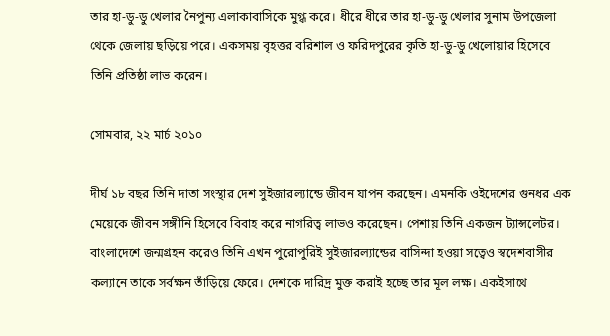তার হা-ডু-ডু খেলার নৈপুন্য এলাকাবাসিকে মুগ্ধ করে। ধীরে ধীরে তার হা-ডু-ডু খেলার সুনাম উপজেলা থেকে জেলায় ছড়িয়ে পরে। একসময় বৃহত্তর বরিশাল ও ফরিদপুরের কৃতি হা-ডু-ডু খেলোয়ার হিসেবে তিনি প্রতিষ্ঠা লাভ করেন।

সোমবার, ২২ মার্চ ২০১০

দীর্ঘ ১৮ বছর তিনি দাতা সংস্থার দেশ সুইজারল্যান্ডে জীবন যাপন করছেন। এমনকি ওইদেশের গুনধর এক মেয়েকে জীবন সঙ্গীনি হিসেবে বিবাহ করে নাগরিত্ব লাভও করেছেন। পেশায় তিনি একজন ট্যান্সলেটর। বাংলাদেশে জন্মগ্রহন করেও তিনি এখন পুরোপুরিই সুইজারল্যান্ডের বাসিন্দা হওয়া সত্বেও স্বদেশবাসীর কল্যানে তাকে সর্বক্ষন তাঁড়িয়ে ফেরে। দেশকে দারিদ্র মুক্ত করাই হচ্ছে তার মূল লক্ষ। একইসাথে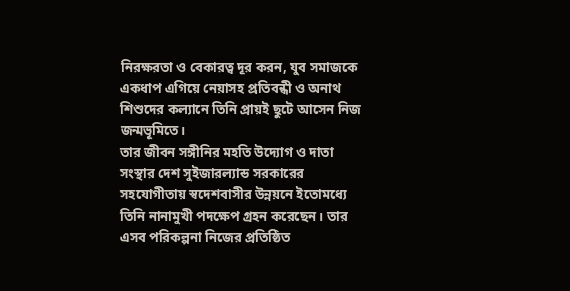নিরক্ষরতা ও বেকারত্ব দূর করন, যুব সমাজকে একধাপ এগিয়ে নেয়াসহ প্রতিবন্ধী ও অনাথ শিশুদের কল্যানে তিনি প্রায়ই ছুটে আসেন নিজ জন্মভূমিতে।
তার জীবন সঙ্গীনির মহতি উদ্যোগ ও দাতা সংস্থার দেশ সুইজারল্যান্ড সরকারের সহযোগীতায় স্বদেশবাসীর উন্নয়নে ইতোমধ্যে তিনি নানামুখী পদক্ষেপ গ্রহন করেছেন। তার এসব পরিকল্পনা নিজের প্রতিষ্ঠিত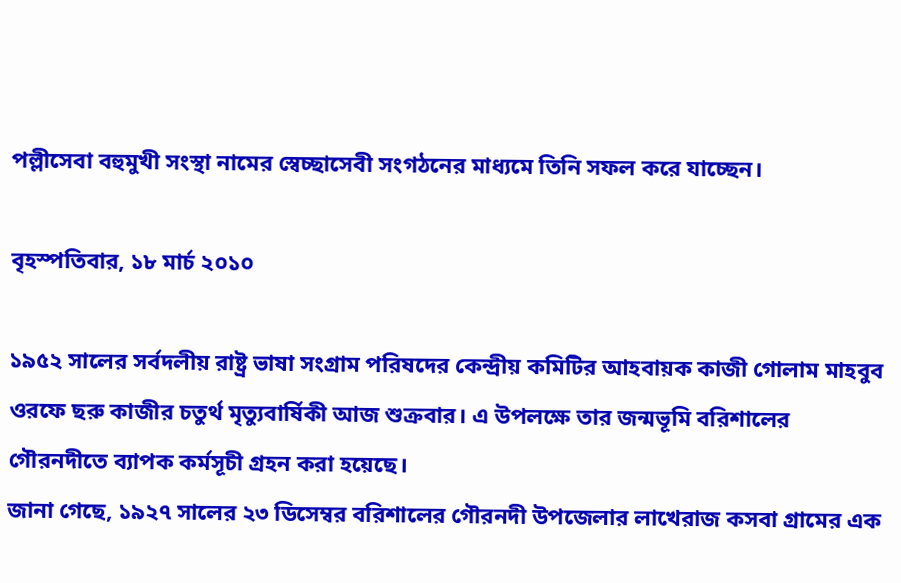পল্লীসেবা বহুমুখী সংস্থা নামের স্বেচ্ছাসেবী সংগঠনের মাধ্যমে তিনি সফল করে যাচ্ছেন।

বৃহস্পতিবার, ১৮ মার্চ ২০১০

১৯৫২ সালের সর্বদলীয় রাষ্ট্র ভাষা সংগ্রাম পরিষদের কেন্দ্রীয় কমিটির আহবায়ক কাজী গোলাম মাহবুব ওরফে ছরু কাজীর চতুর্থ মৃত্যুবার্ষিকী আজ শুক্রবার। এ উপলক্ষে তার জন্মভূমি বরিশালের গৌরনদীতে ব্যাপক কর্মসূচী গ্রহন করা হয়েছে।
জানা গেছে, ১৯২৭ সালের ২৩ ডিসেম্বর বরিশালের গৌরনদী উপজেলার লাখেরাজ কসবা গ্রামের এক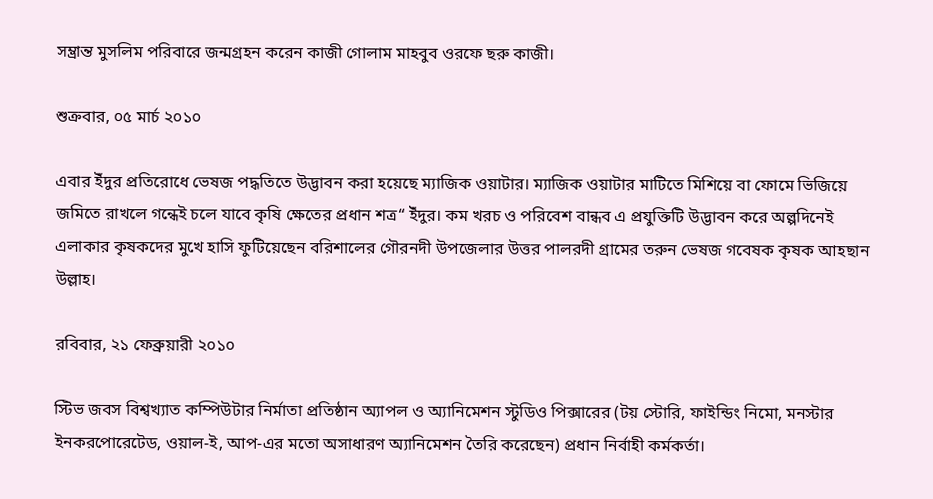সম্ভ্রান্ত মুসলিম পরিবারে জন্মগ্রহন করেন কাজী গোলাম মাহবুব ওরফে ছরু কাজী।

শুক্রবার, ০৫ মার্চ ২০১০

এবার ইঁদুর প্রতিরোধে ভেষজ পদ্ধতিতে উদ্ভাবন করা হয়েছে ম্যাজিক ওয়াটার। ম্যাজিক ওয়াটার মাটিতে মিশিয়ে বা ফোমে ভিজিয়ে জমিতে রাখলে গন্ধেই চলে যাবে কৃষি ক্ষেতের প্রধান শত্র“ ইঁদুর। কম খরচ ও পরিবেশ বান্ধব এ প্রযুক্তিটি উদ্ভাবন করে অল্পদিনেই এলাকার কৃষকদের মুখে হাসি ফুটিয়েছেন বরিশালের গৌরনদী উপজেলার উত্তর পালরদী গ্রামের তরুন ভেষজ গবেষক কৃষক আহছান উল্লাহ।

রবিবার, ২১ ফেব্রুয়ারী ২০১০

স্টিভ জবস বিশ্বখ্যাত কম্পিউটার নির্মাতা প্রতিষ্ঠান অ্যাপল ও অ্যানিমেশন স্টুডিও পিক্সারের (টয় স্টোরি, ফাইন্ডিং নিমো, মনস্টার ইনকরপোরেটেড, ওয়াল-ই, আপ-এর মতো অসাধারণ অ্যানিমেশন তৈরি করেছেন) প্রধান নির্বাহী কর্মকর্তা।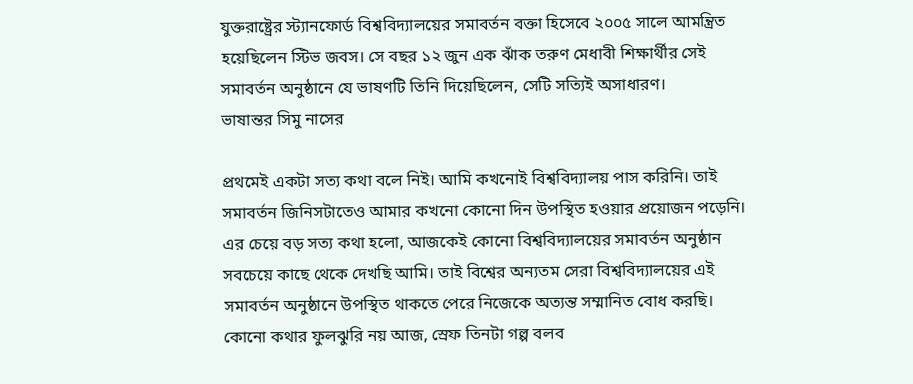যুক্তরাষ্ট্রের স্ট্যানফোর্ড বিশ্ববিদ্যালয়ের সমাবর্তন বক্তা হিসেবে ২০০৫ সালে আমন্ত্রিত হয়েছিলেন স্টিভ জবস। সে বছর ১২ জুন এক ঝাঁক তরুণ মেধাবী শিক্ষার্থীর সেই সমাবর্তন অনুষ্ঠানে যে ভাষণটি তিনি দিয়েছিলেন, সেটি সত্যিই অসাধারণ।
ভাষান্তর সিমু নাসের

প্রথমেই একটা সত্য কথা বলে নিই। আমি কখনোই বিশ্ববিদ্যালয় পাস করিনি। তাই সমাবর্তন জিনিসটাতেও আমার কখনো কোনো দিন উপস্থিত হওয়ার প্রয়োজন পড়েনি। এর চেয়ে বড় সত্য কথা হলো, আজকেই কোনো বিশ্ববিদ্যালয়ের সমাবর্তন অনুষ্ঠান সবচেয়ে কাছে থেকে দেখছি আমি। তাই বিশ্বের অন্যতম সেরা বিশ্ববিদ্যালয়ের এই সমাবর্তন অনুষ্ঠানে উপস্থিত থাকতে পেরে নিজেকে অত্যন্ত সম্মানিত বোধ করছি। কোনো কথার ফুলঝুরি নয় আজ, স্রেফ তিনটা গল্প বলব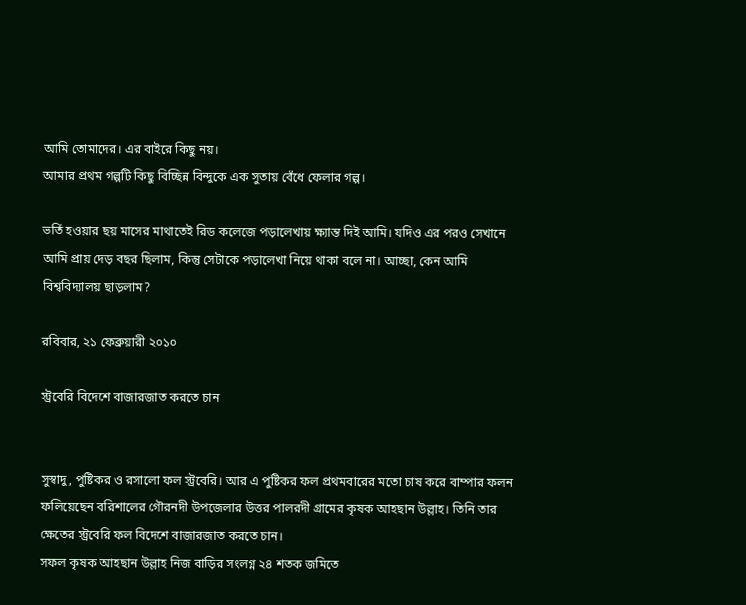আমি তোমাদের। এর বাইরে কিছু নয়।
আমার প্রথম গল্পটি কিছু বিচ্ছিন্ন বিন্দুকে এক সুতায় বেঁধে ফেলার গল্প।

ভর্তি হওয়ার ছয় মাসের মাথাতেই রিড কলেজে পড়ালেখায় ক্ষ্যান্ত দিই আমি। যদিও এর পরও সেখানে আমি প্রায় দেড় বছর ছিলাম, কিন্তু সেটাকে পড়ালেখা নিয়ে থাকা বলে না। আচ্ছা, কেন আমি বিশ্ববিদ্যালয় ছাড়লাম?

রবিবার, ২১ ফেব্রুয়ারী ২০১০

স্ট্রবেরি বিদেশে বাজারজাত করতে চান


সুস্বাদু, পুষ্টিকর ও রসালো ফল স্ট্রবেরি। আর এ পুষ্টিকর ফল প্রথমবারের মতো চাষ করে বাম্পার ফলন ফলিয়েছেন বরিশালের গৌরনদী উপজেলার উত্তর পালরদী গ্রামের কৃষক আহছান উল্লাহ। তিনি তার ক্ষেতের স্ট্রবেরি ফল বিদেশে বাজারজাত করতে চান।
সফল কৃষক আহছান উল্লাহ নিজ বাড়ির সংলগ্ন ২৪ শতক জমিতে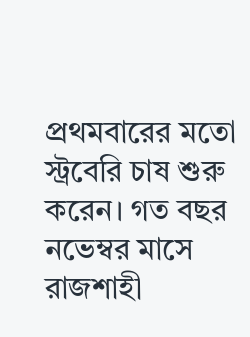প্রথমবারের মতো স্ট্রবেরি চাষ শুরু করেন। গত বছর নভেম্বর মাসে রাজশাহী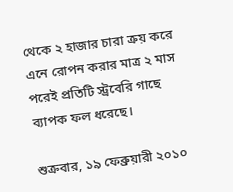থেকে ২ হাজার চারা ক্রয় করে এনে রোপন করার মাত্র ২ মাস পরেই প্রতিটি স্ট্রবেরি গাছে ব্যাপক ফল ধরেছে।

শুক্রবার, ১৯ ফেব্রুয়ারী ২০১০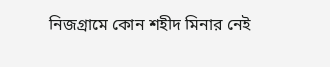নিজগ্রামে কোন শহীদ মিনার নেই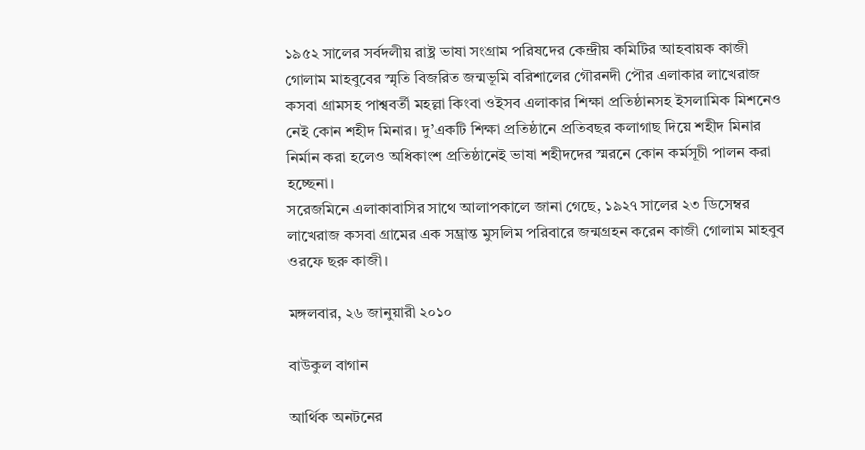১৯৫২ সালের সর্বদলীয় রাষ্ট্র ভাষা সংগ্রাম পরিষদের কেন্দ্রীয় কমিটির আহবায়ক কাজী গোলাম মাহবুবের স্মৃতি বিজরিত জন্মভূমি বরিশালের গৌরনদী পৌর এলাকার লাখেরাজ কসবা গ্রামসহ পাশ্ববর্তী মহল্লা কিংবা ওইসব এলাকার শিক্ষা প্রতিষ্ঠানসহ ইসলামিক মিশনেও নেই কোন শহীদ মিনার। দু’একটি শিক্ষা প্রতিষ্ঠানে প্রতিবছর কলাগাছ দিয়ে শহীদ মিনার নির্মান করা হলেও অধিকাংশ প্রতিষ্ঠানেই ভাষা শহীদদের স্মরনে কোন কর্মসূচী পালন করা হচ্ছেনা।
সরেজমিনে এলাকাবাসির সাথে আলাপকালে জানা গেছে, ১৯২৭ সালের ২৩ ডিসেম্বর লাখেরাজ কসবা গ্রামের এক সম্ভ্রান্ত মুসলিম পরিবারে জন্মগ্রহন করেন কাজী গোলাম মাহবুব ওরফে ছরু কাজী।

মঙ্গলবার, ২৬ জানুয়ারী ২০১০

বাউকুল বাগান

আর্থিক অনটনের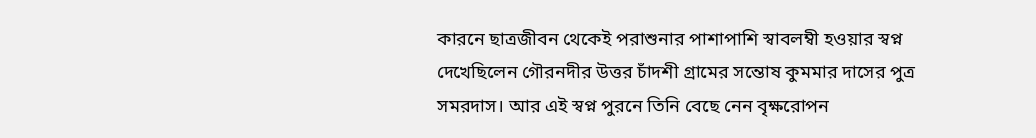কারনে ছাত্রজীবন থেকেই পরাশুনার পাশাপাশি স্বাবলম্বী হওয়ার স্বপ্ন দেখেছিলেন গৌরনদীর উত্তর চাঁদশী গ্রামের সন্তোষ কুমমার দাসের পুত্র সমরদাস। আর এই স্বপ্ন পুরনে তিনি বেছে নেন বৃক্ষরোপন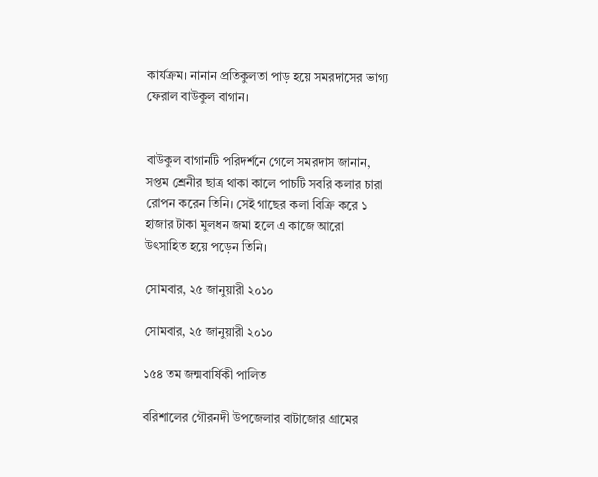কার্যক্রম। নানান প্রতিকুলতা পাড় হয়ে সমরদাসের ভাগ্য ফেরাল বাউকুল বাগান।


বাউকুল বাগানটি পরিদর্শনে গেলে সমরদাস জানান, সপ্তম শ্রেনীর ছাত্র থাকা কালে পাচটি সবরি কলার চারা রোপন করেন তিনি। সেই গাছের কলা বিক্রি করে ১ হাজার টাকা মুলধন জমা হলে এ কাজে আরো উৎসাহিত হয়ে পড়েন তিনি।

সোমবার, ২৫ জানুয়ারী ২০১০

সোমবার, ২৫ জানুয়ারী ২০১০

১৫৪ তম জন্মবার্ষিকী পালিত

বরিশালের গৌরনদী উপজেলার বাটাজোর গ্রামের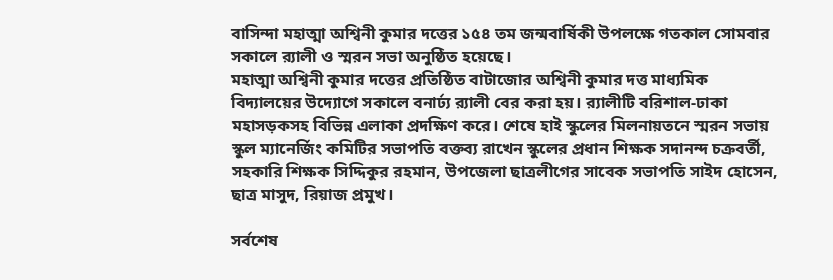বাসিন্দা মহাত্মা অশ্বিনী কুমার দত্তের ১৫৪ তম জন্মবার্ষিকী উপলক্ষে গতকাল সোমবার সকালে র‌্যালী ও স্মরন সভা অনুষ্ঠিত হয়েছে।
মহাত্মা অশ্বিনী কুমার দত্তের প্রতিষ্ঠিত বাটাজোর অশ্বিনী কুমার দত্ত মাধ্যমিক বিদ্যালয়ের উদ্যোগে সকালে বনার্ঢ্য র‌্যালী বের করা হয়। র‌্যালীটি বরিশাল-ঢাকা মহাসড়কসহ বিভিন্ন এলাকা প্রদক্ষিণ করে। শেষে হাই স্কুলের মিলনায়তনে স্মরন সভায় স্কুল ম্যানের্জিং কমিটির সভাপতি বক্তব্য রাখেন স্কুলের প্রধান শিক্ষক সদানন্দ চক্রবর্তী, সহকারি শিক্ষক সিদ্দিকুর রহমান, উপজেলা ছাত্রলীগের সাবেক সভাপতি সাইদ হোসেন, ছাত্র মাসুদ, রিয়াজ প্রমুখ।

সর্বশেষ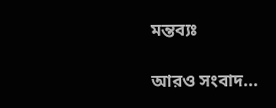মন্তব্যঃ

আরও সংবাদ...